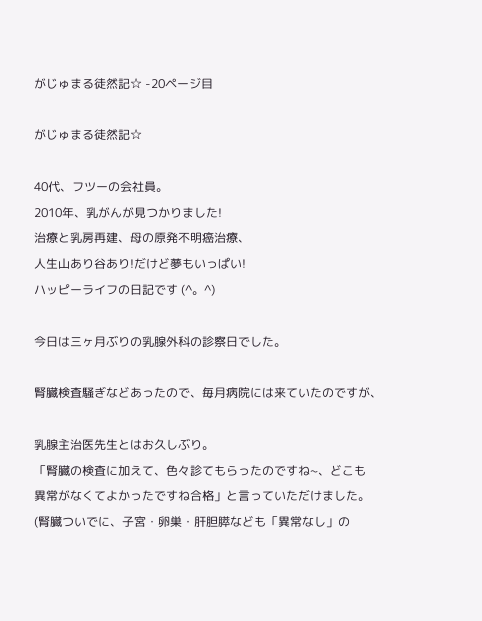がじゅまる徒然記☆ -20ページ目

がじゅまる徒然記☆

40代、フツーの会社員。
2010年、乳がんが見つかりました!
治療と乳房再建、母の原発不明癌治療、
人生山あり谷あり!だけど夢もいっぱい!
ハッピーライフの日記です (^。^)

今日は三ヶ月ぶりの乳腺外科の診察日でした。

腎臓検査騒ぎなどあったので、毎月病院には来ていたのですが、

乳腺主治医先生とはお久しぶり。
「腎臓の検査に加えて、色々診てもらったのですね~、どこも
異常がなくてよかったですね合格」と言っていただけました。
(腎臓ついでに、子宮・卵巣・肝胆膵なども「異常なし」の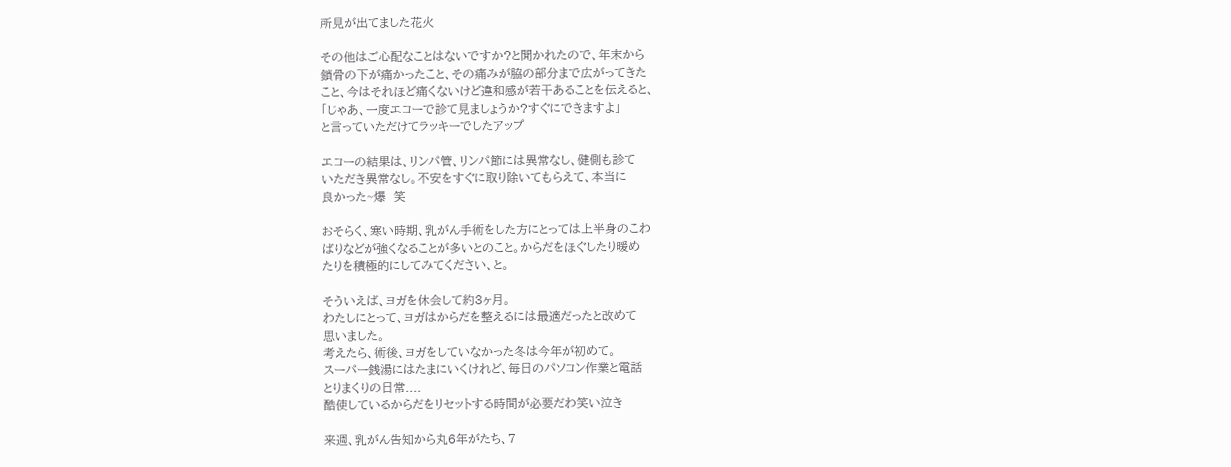所見が出てました花火

その他はご心配なことはないですか?と聞かれたので、年末から
鎖骨の下が痛かったこと、その痛みが脇の部分まで広がってきた
こと、今はそれほど痛くないけど違和感が若干あることを伝えると、
「じゃあ、一度エコーで診て見ましょうか?すぐにできますよ」
と言っていただけてラッキーでしたアップ

エコーの結果は、リンパ管、リンパ節には異常なし、健側も診て
いただき異常なし。不安をすぐに取り除いてもらえて、本当に
良かった~爆  笑

おそらく、寒い時期、乳がん手術をした方にとっては上半身のこわ
ばりなどが強くなることが多いとのこと。からだをほぐしたり暖め
たりを積極的にしてみてください、と。

そういえば、ヨガを休会して約3ヶ月。
わたしにとって、ヨガはからだを整えるには最適だったと改めて
思いました。
考えたら、術後、ヨガをしていなかった冬は今年が初めて。
スーパー銭湯にはたまにいくけれど、毎日のパソコン作業と電話
とりまくりの日常....
酷使しているからだをリセットする時間が必要だわ笑い泣き

来週、乳がん告知から丸6年がたち、7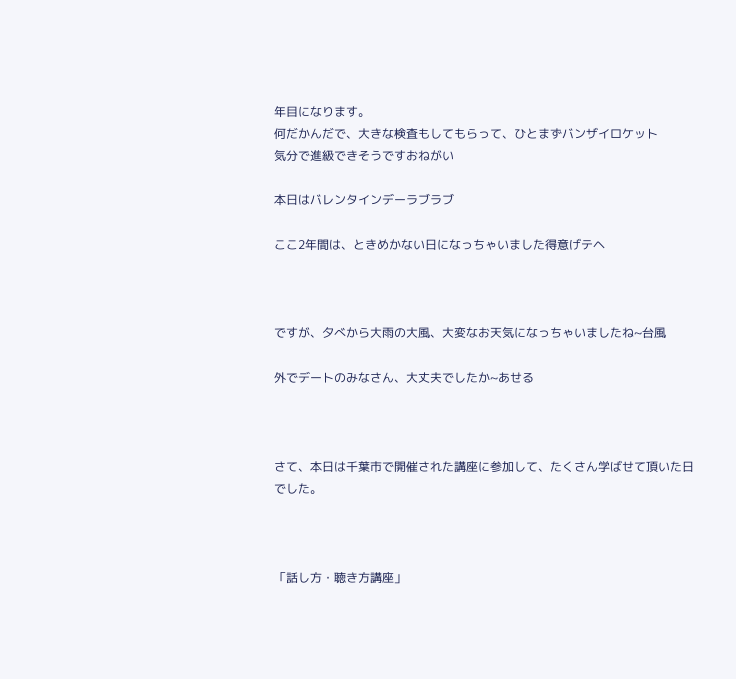年目になります。
何だかんだで、大きな検査もしてもらって、ひとまずバンザイロケット
気分で進級できそうですおねがい

本日はバレンタインデーラブラブ

ここ2年間は、ときめかない日になっちゃいました得意げテヘ



ですが、夕べから大雨の大風、大変なお天気になっちゃいましたね~台風

外でデートのみなさん、大丈夫でしたか~あせる



さて、本日は千葉市で開催された講座に参加して、たくさん学ばせて頂いた日でした。



「話し方・聴き方講座」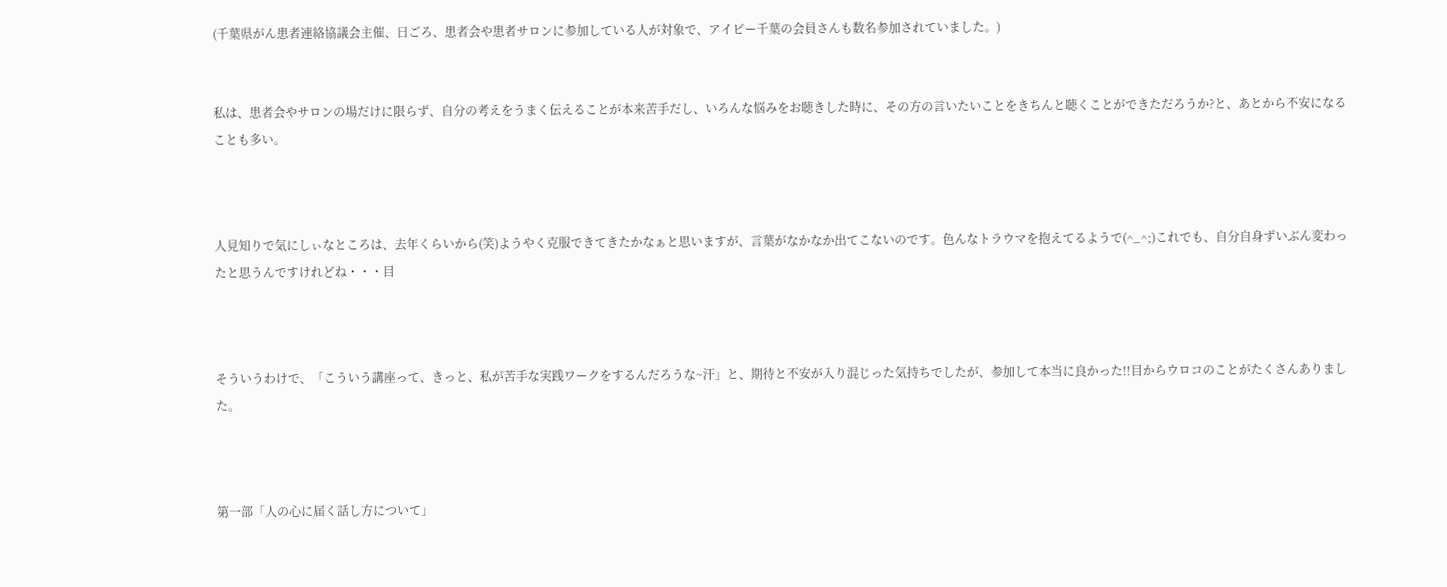(千葉県がん患者連絡協議会主催、日ごろ、患者会や患者サロンに参加している人が対象で、アイビー千葉の会員さんも数名参加されていました。)


私は、患者会やサロンの場だけに限らず、自分の考えをうまく伝えることが本来苦手だし、いろんな悩みをお聴きした時に、その方の言いたいことをきちんと聴くことができただろうか?と、あとから不安になることも多い。



人見知りで気にしぃなところは、去年くらいから(笑)ようやく克服できてきたかなぁと思いますが、言葉がなかなか出てこないのです。色んなトラウマを抱えてるようで(^_^;)これでも、自分自身ずいぶん変わったと思うんですけれどね・・・目



そういうわけで、「こういう講座って、きっと、私が苦手な実践ワークをするんだろうな~汗」と、期待と不安が入り混じった気持ちでしたが、参加して本当に良かった!!目からウロコのことがたくさんありました。



第一部「人の心に届く話し方について」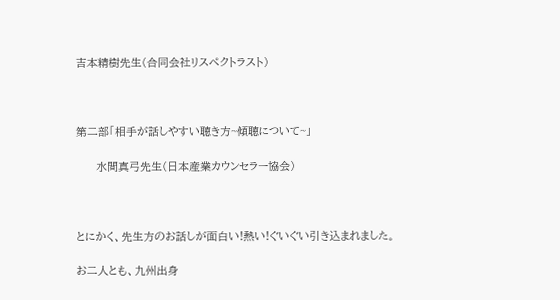吉本精樹先生(合同会社リスペクトラスト)



第二部「相手が話しやすい聴き方~傾聴について~」

     水間真弓先生(日本産業カウンセラー協会)



とにかく、先生方のお話しが面白い!熱い!ぐいぐい引き込まれました。

お二人とも、九州出身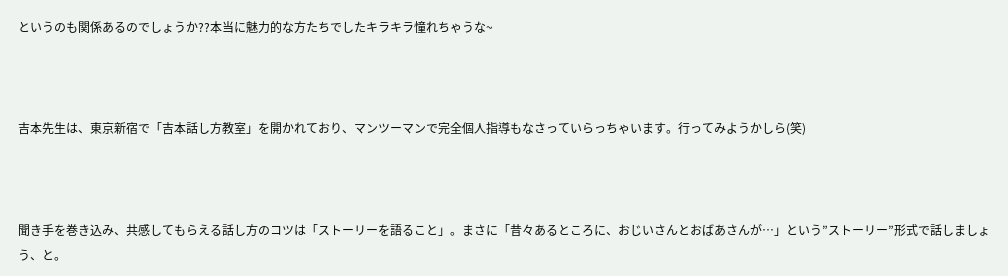というのも関係あるのでしょうか??本当に魅力的な方たちでしたキラキラ憧れちゃうな~



吉本先生は、東京新宿で「吉本話し方教室」を開かれており、マンツーマンで完全個人指導もなさっていらっちゃいます。行ってみようかしら(笑)



聞き手を巻き込み、共感してもらえる話し方のコツは「ストーリーを語ること」。まさに「昔々あるところに、おじいさんとおばあさんが…」という”ストーリー”形式で話しましょう、と。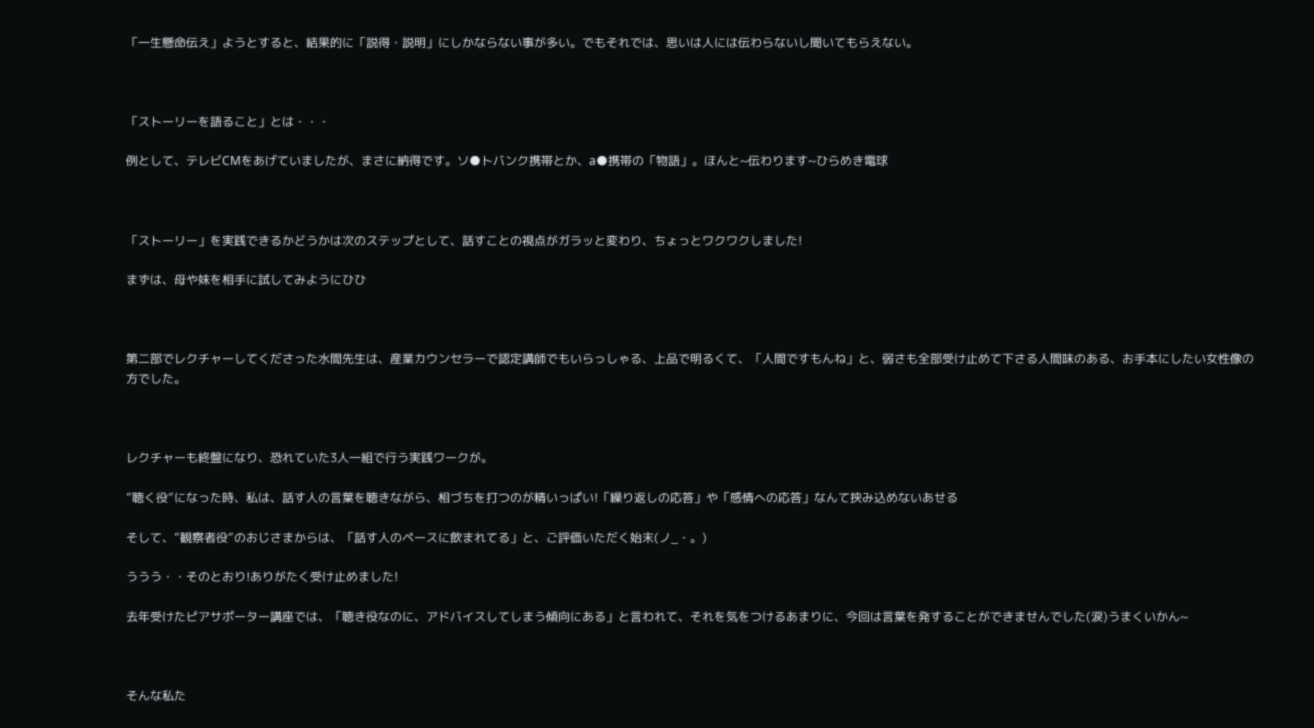「一生懸命伝え」ようとすると、結果的に「説得・説明」にしかならない事が多い。でもそれでは、思いは人には伝わらないし聞いてもらえない。



「ストーリーを語ること」とは・・・

例として、テレビCMをあげていましたが、まさに納得です。ソ●トバンク携帯とか、a●携帯の「物語」。ほんと~伝わります~ひらめき電球



「ストーリー」を実践できるかどうかは次のステップとして、話すことの視点がガラッと変わり、ちょっとワクワクしました!

まずは、母や妹を相手に試してみようにひひ



第二部でレクチャーしてくださった水間先生は、産業カウンセラーで認定講師でもいらっしゃる、上品で明るくて、「人間ですもんね」と、弱さも全部受け止めて下さる人間味のある、お手本にしたい女性像の方でした。



レクチャーも終盤になり、恐れていた3人一組で行う実践ワークが。

”聴く役”になった時、私は、話す人の言葉を聴きながら、相づちを打つのが精いっぱい!「繰り返しの応答」や「感情への応答」なんて挟み込めないあせる

そして、”観察者役”のおじさまからは、「話す人のペースに飲まれてる」と、ご評価いただく始末(ノ_・。)

ううう・・そのとおり!ありがたく受け止めました!

去年受けたピアサポーター講座では、「聴き役なのに、アドバイスしてしまう傾向にある」と言われて、それを気をつけるあまりに、今回は言葉を発することができませんでした(涙)うまくいかん~



そんな私た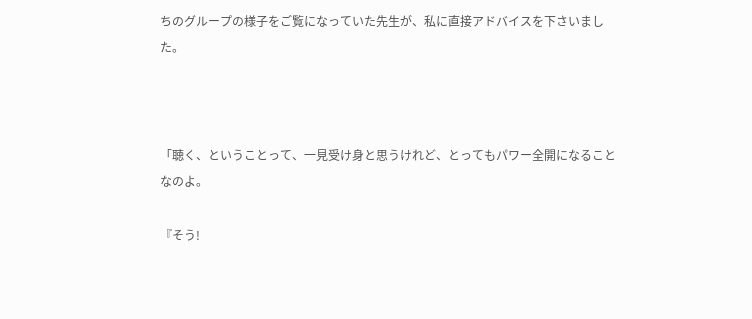ちのグループの様子をご覧になっていた先生が、私に直接アドバイスを下さいました。



「聴く、ということって、一見受け身と思うけれど、とってもパワー全開になることなのよ。

『そう!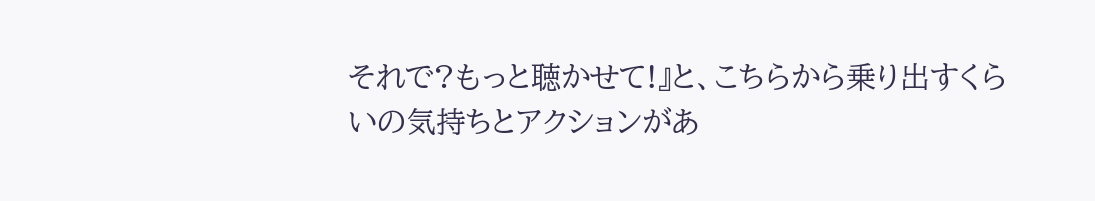それで?もっと聴かせて!』と、こちらから乗り出すくらいの気持ちとアクションがあ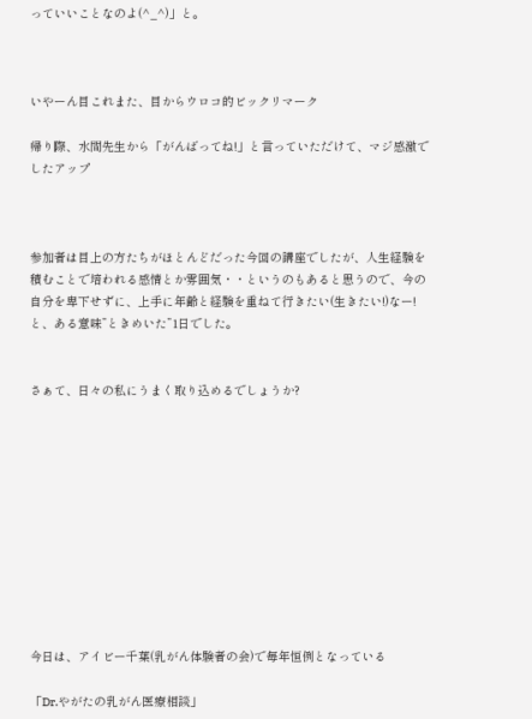っていいことなのよ(^_^)」と。



いやーん目これまた、目からウロコ的ビックリマーク

帰り際、水間先生から「がんばってね!」と言っていただけて、マジ感激でしたアップ



参加者は目上の方たちがほとんどだった今回の講座でしたが、人生経験を積むことで培われる感情とか雰囲気・・というのもあると思うので、今の自分を卑下せずに、上手に年齢と経験を重ねて行きたい(生きたい!)なー!と、ある意味”ときめいた”1日でした。


さぁて、日々の私にうまく取り込めるでしょうか?











今日は、アイビー千葉(乳がん体験者の会)で毎年恒例となっている

「Dr.やがたの乳がん医療相談」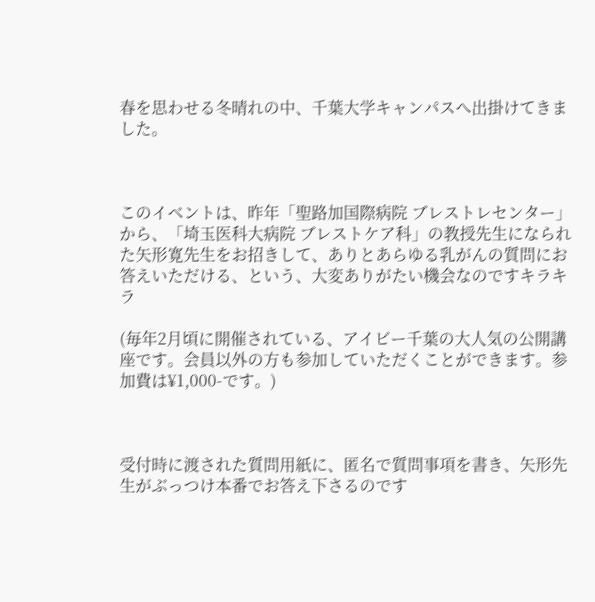春を思わせる冬晴れの中、千葉大学キャンパスへ出掛けてきました。



このイベントは、昨年「聖路加国際病院 ブレストレセンター」から、「埼玉医科大病院 ブレストケア科」の教授先生になられた矢形寛先生をお招きして、ありとあらゆる乳がんの質問にお答えいただける、という、大変ありがたい機会なのですキラキラ

(毎年2月頃に開催されている、アイビー千葉の大人気の公開講座です。会員以外の方も参加していただくことができます。参加費は¥1,000-です。)



受付時に渡された質問用紙に、匿名で質問事項を書き、矢形先生がぶっつけ本番でお答え下さるのです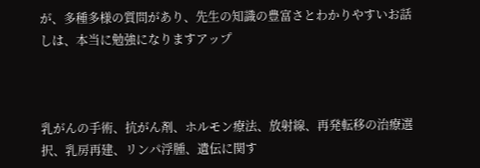が、多種多様の質問があり、先生の知識の豊富さとわかりやすいお話しは、本当に勉強になりますアップ



乳がんの手術、抗がん剤、ホルモン療法、放射線、再発転移の治療選択、乳房再建、リンパ浮腫、遺伝に関す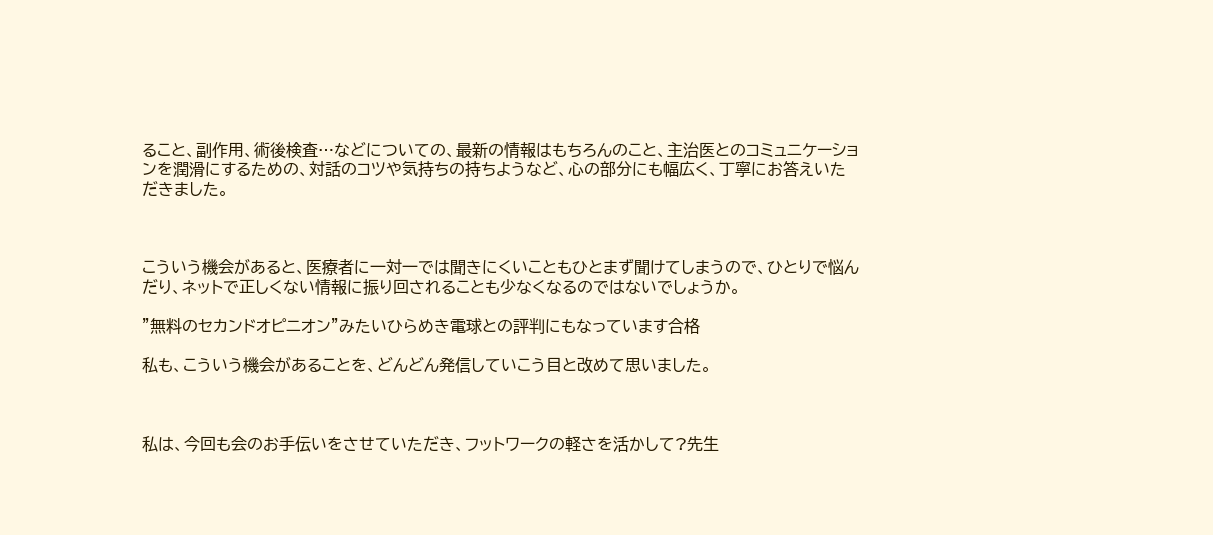ること、副作用、術後検査…などについての、最新の情報はもちろんのこと、主治医とのコミュニケーションを潤滑にするための、対話のコツや気持ちの持ちようなど、心の部分にも幅広く、丁寧にお答えいただきました。



こういう機会があると、医療者に一対一では聞きにくいこともひとまず聞けてしまうので、ひとりで悩んだり、ネットで正しくない情報に振り回されることも少なくなるのではないでしょうか。

”無料のセカンドオピニオン”みたいひらめき電球との評判にもなっています合格

私も、こういう機会があることを、どんどん発信していこう目と改めて思いました。



私は、今回も会のお手伝いをさせていただき、フットワークの軽さを活かして?先生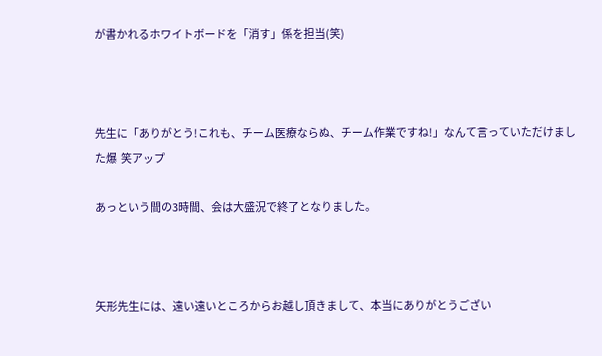が書かれるホワイトボードを「消す」係を担当(笑)



先生に「ありがとう!これも、チーム医療ならぬ、チーム作業ですね!」なんて言っていただけました爆  笑アップ

あっという間の3時間、会は大盛況で終了となりました。



矢形先生には、遠い遠いところからお越し頂きまして、本当にありがとうござい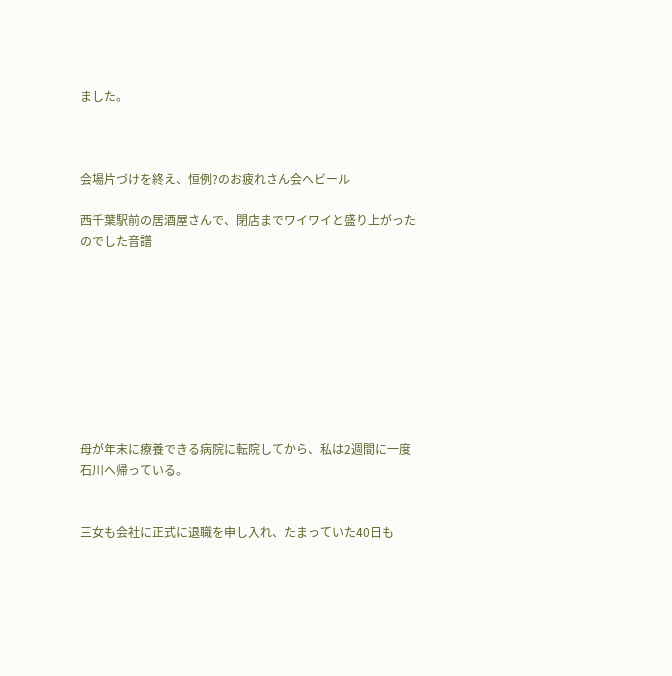ました。



会場片づけを終え、恒例?のお疲れさん会へビール

西千葉駅前の居酒屋さんで、閉店までワイワイと盛り上がったのでした音譜









母が年末に療養できる病院に転院してから、私は2週間に一度石川へ帰っている。


三女も会社に正式に退職を申し入れ、たまっていた40日も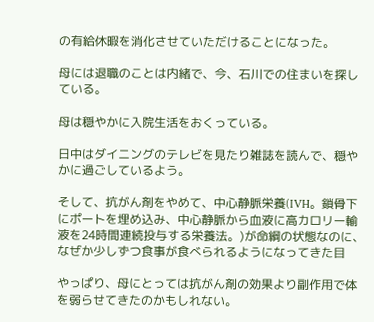の有給休暇を消化させていただけることになった。

母には退職のことは内緒で、今、石川での住まいを探している。

母は穏やかに入院生活をおくっている。

日中はダイニングのテレビを見たり雑誌を読んで、穏やかに過ごしているよう。

そして、抗がん剤をやめて、中心静脈栄養(IVH。鎖骨下にポートを埋め込み、中心静脈から血液に高カロリー輸液を24時間連続投与する栄養法。)が命綱の状態なのに、なぜか少しずつ食事が食べられるようになってきた目

やっぱり、母にとっては抗がん剤の効果より副作用で体を弱らせてきたのかもしれない。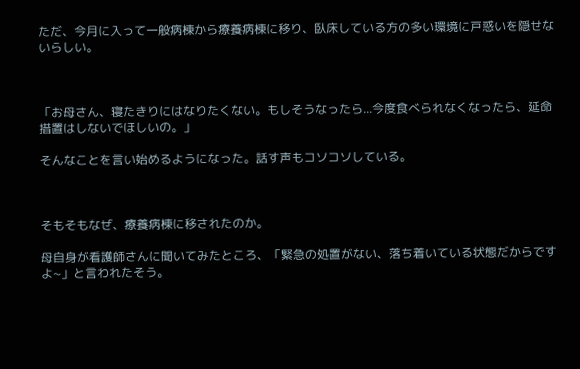ただ、今月に入って一般病棟から療養病棟に移り、臥床している方の多い環境に戸惑いを隠せないらしい。



「お母さん、寝たきりにはなりたくない。もしそうなったら...今度食べられなくなったら、延命措置はしないでほしいの。」

そんなことを言い始めるようになった。話す声もコソコソしている。



そもそもなぜ、療養病棟に移されたのか。

母自身が看護師さんに聞いてみたところ、「緊急の処置がない、落ち着いている状態だからですよ~」と言われたそう。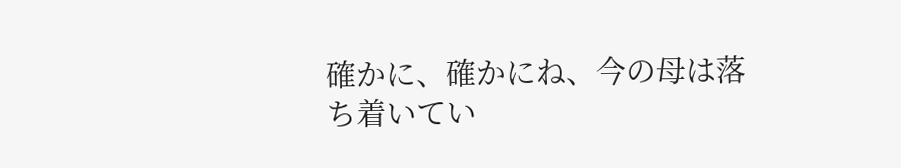確かに、確かにね、今の母は落ち着いてい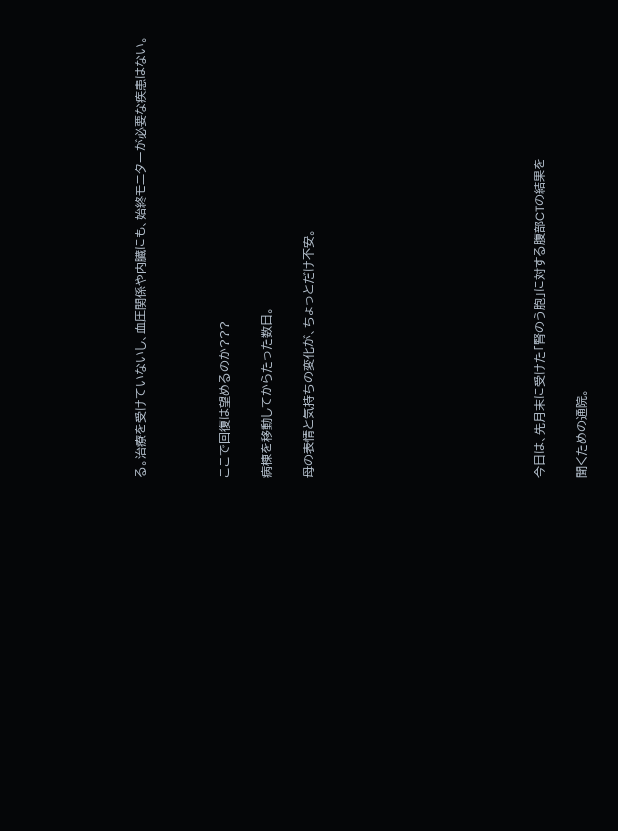る。治療を受けていないし、血圧関係や内臓にも、始終モニターが必要な疾患はない。



ここで回復は望めるのか???

病棟を移動してからたった数日。

母の表情と気持ちの変化が、ちょっとだけ不安。










今日は、先月末に受けた「腎のう胞」に対する腹部CTの結果を

聞くための通院。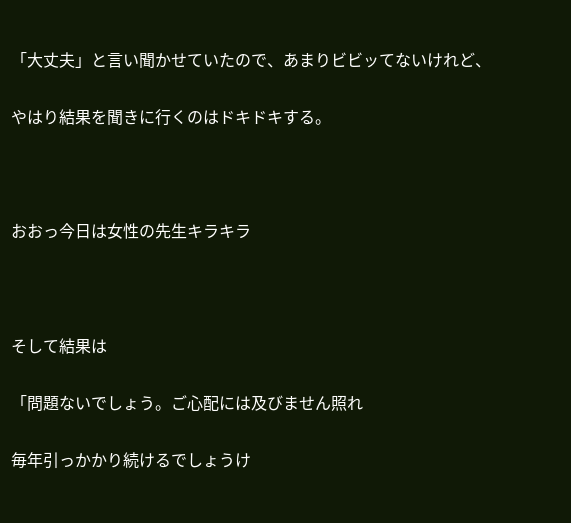「大丈夫」と言い聞かせていたので、あまりビビッてないけれど、

やはり結果を聞きに行くのはドキドキする。



おおっ今日は女性の先生キラキラ



そして結果は

「問題ないでしょう。ご心配には及びません照れ

毎年引っかかり続けるでしょうけ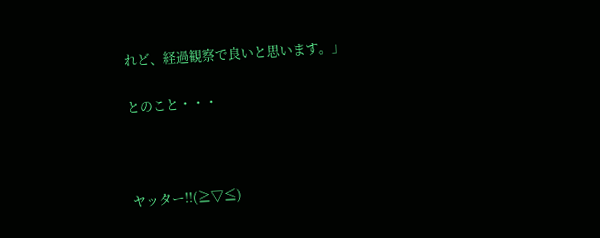れど、経過観察で良いと思います。」

とのこと・・・



ヤッター!!(≧▽≦)